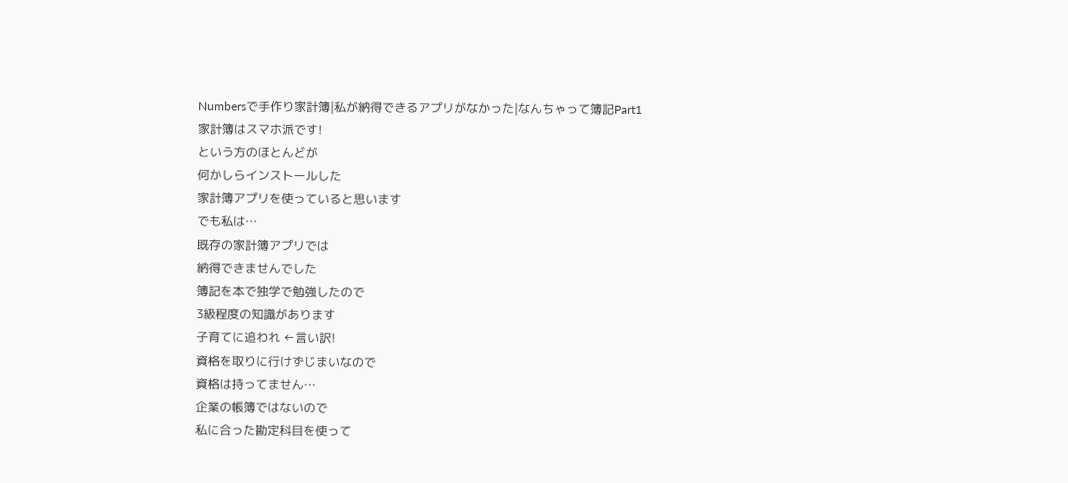Numbersで手作り家計簿|私が納得できるアプリがなかった|なんちゃって簿記Part1
家計簿はスマホ派です!
という方のほとんどが
何かしらインストールした
家計簿アプリを使っていると思います
でも私は…
既存の家計簿アプリでは
納得できませんでした
簿記を本で独学で勉強したので
3級程度の知識があります
子育てに追われ ←言い訳!
資格を取りに行けずじまいなので
資格は持ってません…
企業の帳簿ではないので
私に合った勘定科目を使って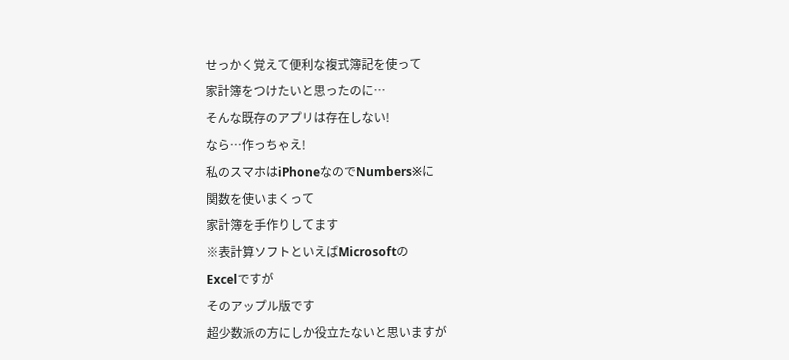せっかく覚えて便利な複式簿記を使って
家計簿をつけたいと思ったのに…
そんな既存のアプリは存在しない!
なら…作っちゃえ!
私のスマホはiPhoneなのでNumbers※に
関数を使いまくって
家計簿を手作りしてます
※表計算ソフトといえばMicrosoftの
Excelですが
そのアップル版です
超少数派の方にしか役立たないと思いますが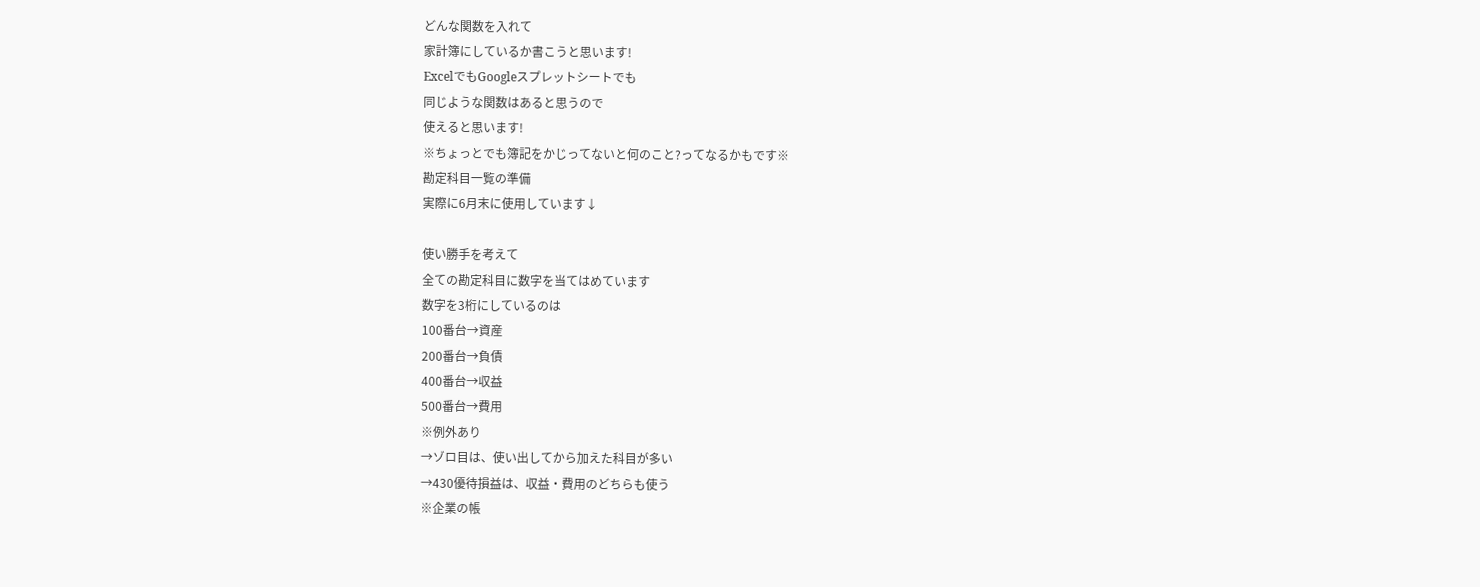どんな関数を入れて
家計簿にしているか書こうと思います!
ExcelでもGoogleスプレットシートでも
同じような関数はあると思うので
使えると思います!
※ちょっとでも簿記をかじってないと何のこと?ってなるかもです※
勘定科目一覧の準備
実際に6月末に使用しています↓

使い勝手を考えて
全ての勘定科目に数字を当てはめています
数字を3桁にしているのは
100番台→資産
200番台→負債
400番台→収益
500番台→費用
※例外あり
→ゾロ目は、使い出してから加えた科目が多い
→430優待損益は、収益・費用のどちらも使う
※企業の帳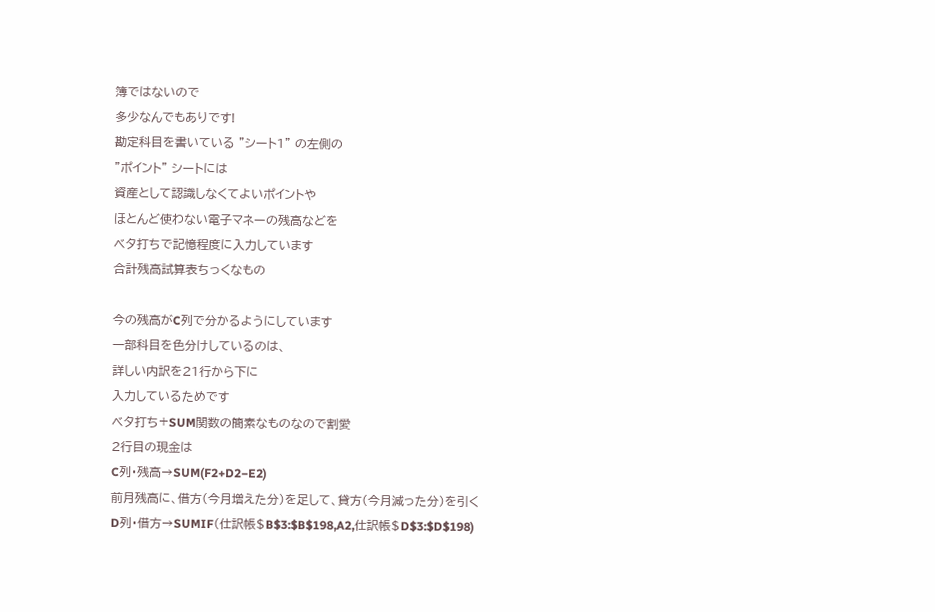簿ではないので
多少なんでもありです!
勘定科目を書いている "シート1" の左側の
"ポイント" シートには
資産として認識しなくてよいポイントや
ほとんど使わない電子マネーの残高などを
ベタ打ちで記憶程度に入力しています
合計残高試算表ちっくなもの

今の残高がC列で分かるようにしています
一部科目を色分けしているのは、
詳しい内訳を21行から下に
入力しているためです
ベタ打ち+SUM関数の簡素なものなので割愛
2行目の現金は
C列・残高→SUM(F2+D2−E2)
前月残高に、借方(今月増えた分)を足して、貸方(今月減った分)を引く
D列・借方→SUMIF(仕訳帳$B$3:$B$198,A2,仕訳帳$D$3:$D$198)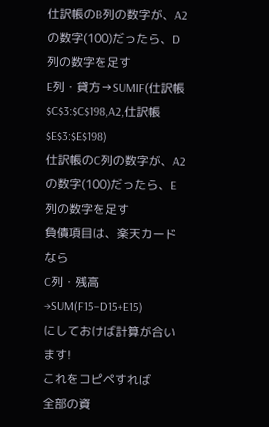仕訳帳のB列の数字が、A2の数字(100)だったら、D列の数字を足す
E列・貸方→SUMIF(仕訳帳$C$3:$C$198,A2,仕訳帳$E$3:$E$198)
仕訳帳のC列の数字が、A2の数字(100)だったら、E列の数字を足す
負債項目は、楽天カードなら
C列・残高→SUM(F15−D15+E15)
にしておけば計算が合います!
これをコピペすれば
全部の資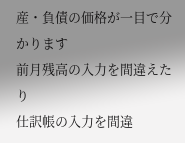産・負債の価格が一目で分かります
前月残高の入力を間違えたり
仕訳帳の入力を間違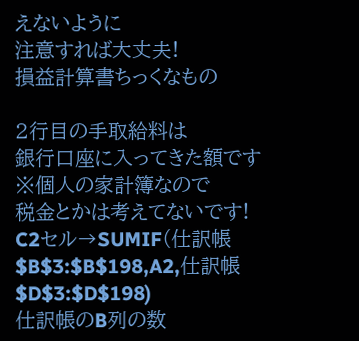えないように
注意すれば大丈夫!
損益計算書ちっくなもの

2行目の手取給料は
銀行口座に入ってきた額です
※個人の家計簿なので
税金とかは考えてないです!
C2セル→SUMIF(仕訳帳$B$3:$B$198,A2,仕訳帳$D$3:$D$198)
仕訳帳のB列の数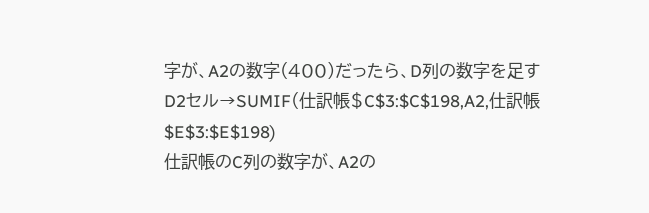字が、A2の数字(400)だったら、D列の数字を足す
D2セル→SUMIF(仕訳帳$C$3:$C$198,A2,仕訳帳$E$3:$E$198)
仕訳帳のC列の数字が、A2の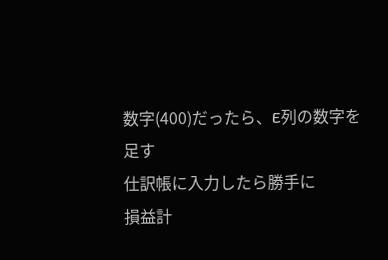数字(400)だったら、E列の数字を足す
仕訳帳に入力したら勝手に
損益計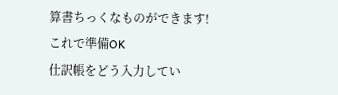算書ちっくなものができます!
これで準備OK
仕訳帳をどう入力してい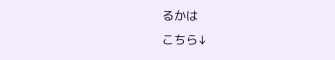るかは
こちら↓